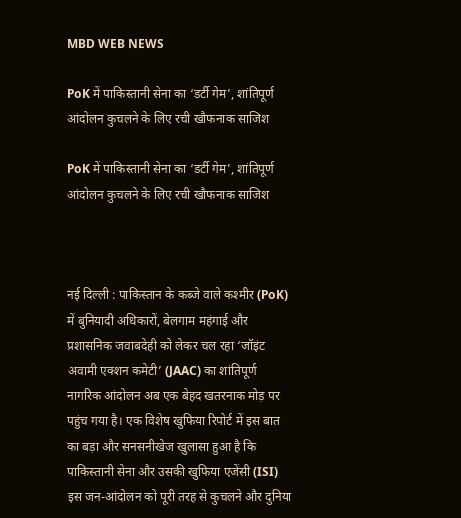MBD WEB NEWS

PoK में पाकिस्तानी सेना का ‘डर्टी गेम’, शांतिपूर्ण आंदोलन कुचलने के लिए रची खौफनाक साजिश

PoK में पाकिस्तानी सेना का ‘डर्टी गेम’, शांतिपूर्ण आंदोलन कुचलने के लिए रची खौफनाक साजिश



नई दिल्ली : पाकिस्तान के कब्जे वाले कश्मीर (PoK) में बुनियादी अधिकारों, बेलगाम महंगाई और प्रशासनिक जवाबदेही को लेकर चल रहा ‘जॉइंट अवामी एक्शन कमेटी’ (JAAC) का शांतिपूर्ण नागरिक आंदोलन अब एक बेहद खतरनाक मोड़ पर पहुंच गया है। एक विशेष खुफिया रिपोर्ट में इस बात का बड़ा और सनसनीखेज खुलासा हुआ है कि पाकिस्तानी सेना और उसकी खुफिया एजेंसी (ISI) इस जन-आंदोलन को पूरी तरह से कुचलने और दुनिया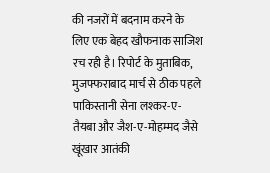की नजरों में बदनाम करने के लिए एक बेहद खौफनाक साजिश रच रही है। रिपोर्ट के मुताबिक, मुजफ्फराबाद मार्च से ठीक पहले पाकिस्तानी सेना लश्कर-ए-तैयबा और जैश-ए-मोहम्मद जैसे खूंखार आतंकी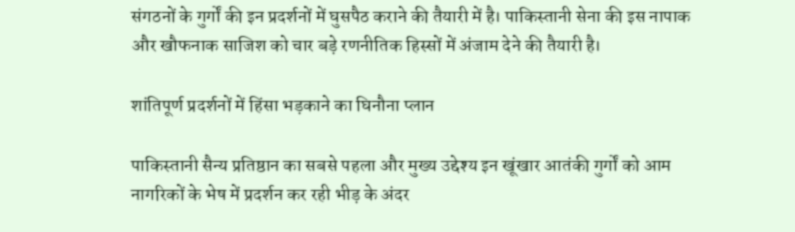संगठनों के गुर्गों की इन प्रदर्शनों में घुसपैठ कराने की तैयारी में है। पाकिस्तानी सेना की इस नापाक और खौफनाक साजिश को चार बड़े रणनीतिक हिस्सों में अंजाम देने की तैयारी है।

शांतिपूर्ण प्रदर्शनों में हिंसा भड़काने का घिनौना प्लान

पाकिस्तानी सैन्य प्रतिष्ठान का सबसे पहला और मुख्य उद्देश्य इन खूंखार आतंकी गुर्गों को आम नागरिकों के भेष में प्रदर्शन कर रही भीड़ के अंदर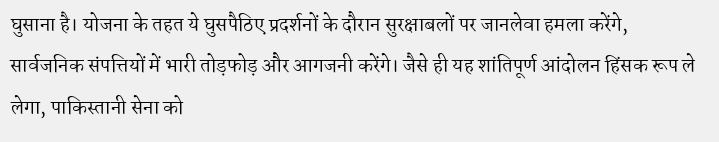घुसाना है। योजना के तहत ये घुसपैठिए प्रदर्शनों के दौरान सुरक्षाबलों पर जानलेवा हमला करेंगे, सार्वजनिक संपत्तियों में भारी तोड़फोड़ और आगजनी करेंगे। जैसे ही यह शांतिपूर्ण आंदोलन हिंसक रूप ले लेगा, पाकिस्तानी सेना को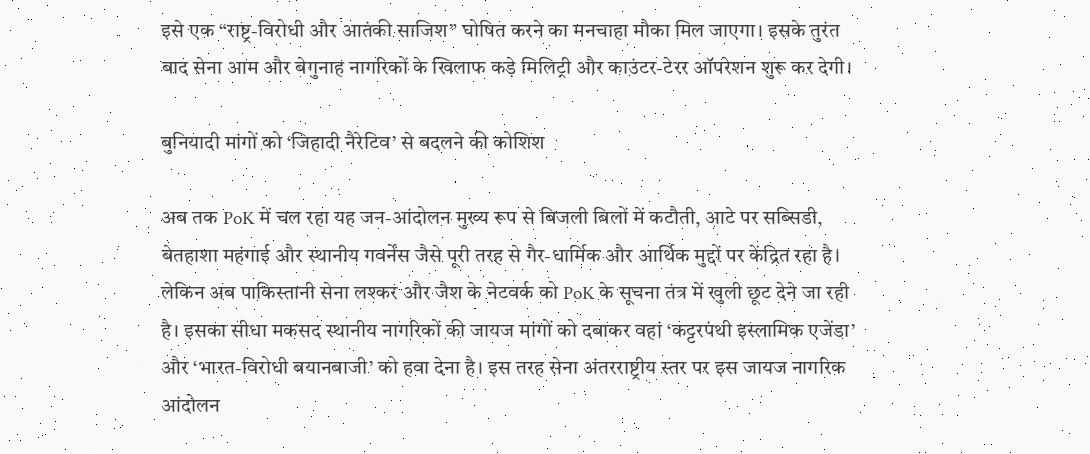इसे एक “राष्ट्र-विरोधी और आतंकी साजिश” घोषित करने का मनचाहा मौका मिल जाएगा। इसके तुरंत बाद सेना आम और बेगुनाह नागरिकों के खिलाफ कड़े मिलिट्री और काउंटर-टेरर ऑपरेशन शुरू कर देगी।

बुनियादी मांगों को ‘जिहादी नैरेटिव’ से बदलने की कोशिश

अब तक PoK में चल रहा यह जन-आंदोलन मुख्य रूप से बिजली बिलों में कटौती, आटे पर सब्सिडी, बेतहाशा महंगाई और स्थानीय गवर्नेंस जैसे पूरी तरह से गैर-धार्मिक और आर्थिक मुद्दों पर केंद्रित रहा है। लेकिन अब पाकिस्तानी सेना लश्कर और जैश के नेटवर्क को PoK के सूचना तंत्र में खुली छूट देने जा रही है। इसका सीधा मकसद स्थानीय नागरिकों की जायज मांगों को दबाकर वहां ‘कट्टरपंथी इस्लामिक एजेंडा’ और ‘भारत-विरोधी बयानबाजी’ को हवा देना है। इस तरह सेना अंतरराष्ट्रीय स्तर पर इस जायज नागरिक आंदोलन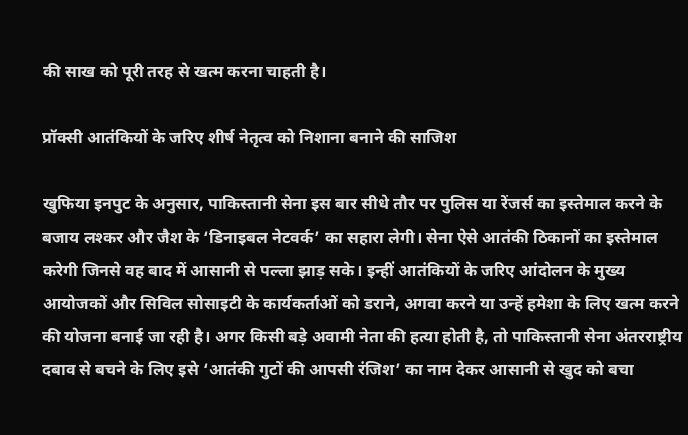की साख को पूरी तरह से खत्म करना चाहती है।

प्रॉक्सी आतंकियों के जरिए शीर्ष नेतृत्व को निशाना बनाने की साजिश

खुफिया इनपुट के अनुसार, पाकिस्तानी सेना इस बार सीधे तौर पर पुलिस या रेंजर्स का इस्तेमाल करने के बजाय लश्कर और जैश के ‘डिनाइबल नेटवर्क’ का सहारा लेगी। सेना ऐसे आतंकी ठिकानों का इस्तेमाल करेगी जिनसे वह बाद में आसानी से पल्ला झाड़ सके। इन्हीं आतंकियों के जरिए आंदोलन के मुख्य आयोजकों और सिविल सोसाइटी के कार्यकर्ताओं को डराने, अगवा करने या उन्हें हमेशा के लिए खत्म करने की योजना बनाई जा रही है। अगर किसी बड़े अवामी नेता की हत्या होती है, तो पाकिस्तानी सेना अंतरराष्ट्रीय दबाव से बचने के लिए इसे ‘आतंकी गुटों की आपसी रंजिश’ का नाम देकर आसानी से खुद को बचा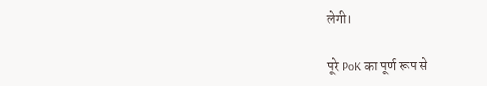लेगी।

पूरे PoK का पूर्ण रूप से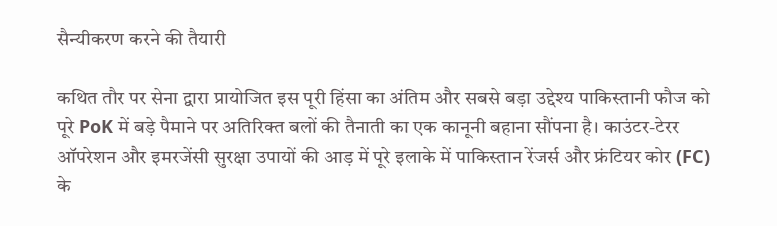सैन्यीकरण करने की तैयारी

कथित तौर पर सेना द्वारा प्रायोजित इस पूरी हिंसा का अंतिम और सबसे बड़ा उद्देश्य पाकिस्तानी फौज को पूरे PoK में बड़े पैमाने पर अतिरिक्त बलों की तैनाती का एक कानूनी बहाना सौंपना है। काउंटर-टेरर ऑपरेशन और इमरजेंसी सुरक्षा उपायों की आड़ में पूरे इलाके में पाकिस्तान रेंजर्स और फ्रंटियर कोर (FC) के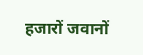हजारों जवानों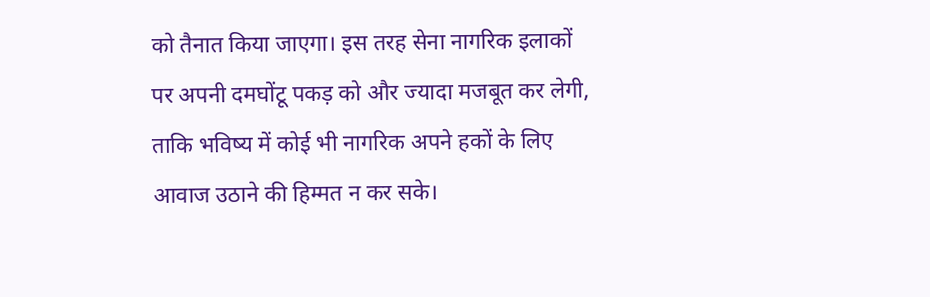को तैनात किया जाएगा। इस तरह सेना नागरिक इलाकों पर अपनी दमघोंटू पकड़ को और ज्यादा मजबूत कर लेगी, ताकि भविष्य में कोई भी नागरिक अपने हकों के लिए आवाज उठाने की हिम्मत न कर सके।